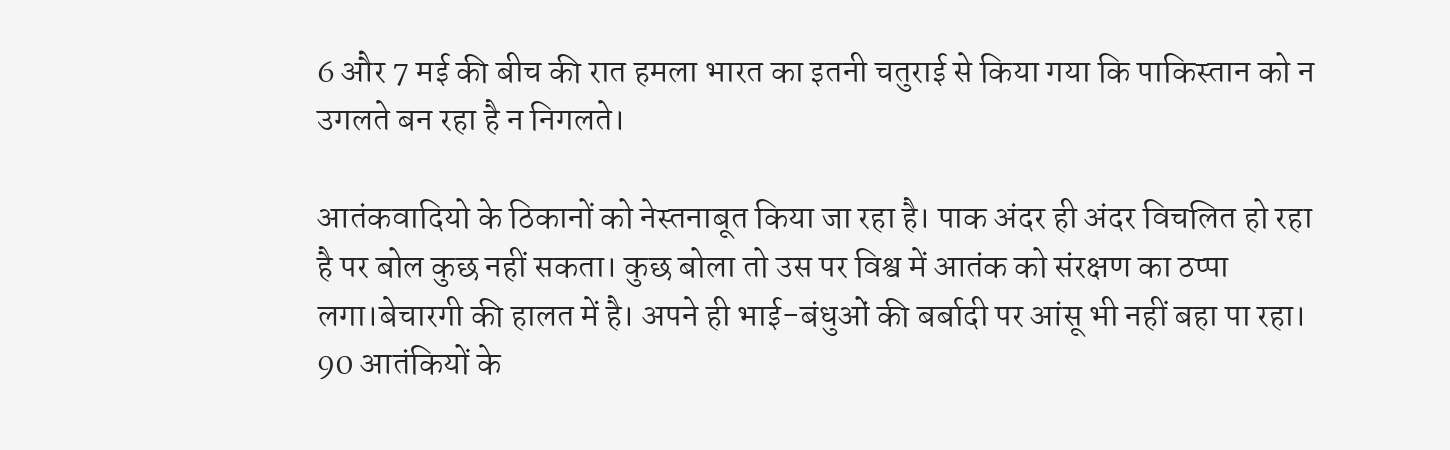6 और 7 मई की बीच की रात हमला भारत का इतनी चतुराई से किया गया कि पाकिस्तान को न उगलते बन रहा है न निगलते।

आतंकवादियो के ठिकानों को नेस्तनाबूत किया जा रहा है। पाक अंदर ही अंदर विचलित हो रहा है पर बोल कुछ नहीं सकता। कुछ बोला तो उस पर विश्व में आतंक को संरक्षण का ठप्पा लगा।बेचारगी की हालत में है। अपने ही भाई-बंधुओं की बर्बादी पर आंसू भी नहीं बहा पा रहा। 90 आतंकियों के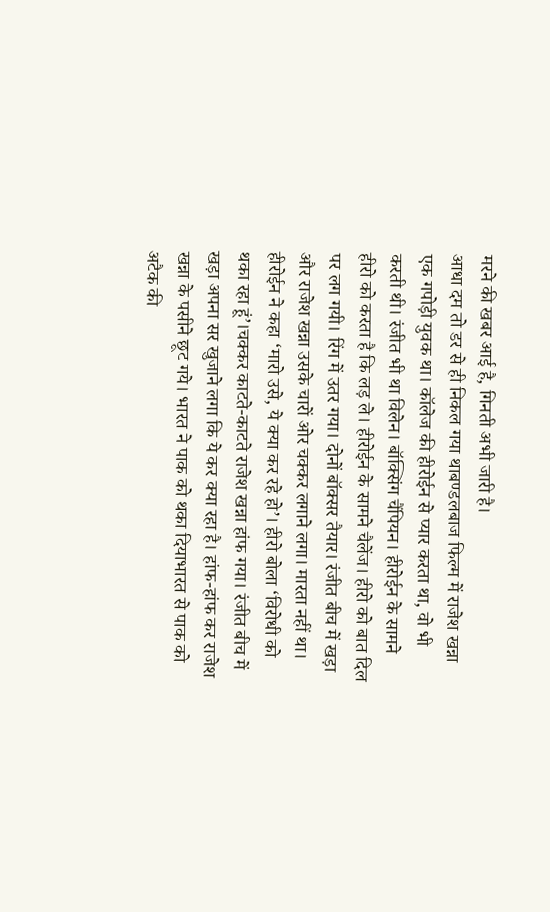मरने की खबर आई है, गिनती अभी जारी है।
आधा दम तो डर से ही निकल गया थाबण्डलबाज फिल्म में राजेश खन्ना एक गपोड़ी युवक था। कॉलेज की हीरोईन से प्यार करता था, वो भी करती थी। रंजीत भी था विलेन। बॉक्सिंग चैंपियन। हीरोईन के सामने हीरो को करता है कि लड़ ले। हीरोईन के सामने चैलेंज। हीरो को बात दिल पर लग गयी। रिंग में उतर गया। दोनों बॉक्सर तैयार। रंजीत बीच में खड़ा और राजेश खन्ना उसके चारों ओर चक्कर लगाने लगा। मारता नहीं था। हीरोईन ने कहा ‘मारो उसे, ये क्या कर रहे हो’। हीरो बोला ‘विरोधी को थका रहा हूं’।चक्कर काटते-काटते राजेश खन्ना हांफ गया। रंजीत बीच में खड़ा अपना सर खुजाने लगा कि ये कर क्या रहा है। हांफ-हांफ कर राजेश खन्ना के पसीने छूट गये। भारत ने पाक को थका दियाभारत से पाक को अटैक की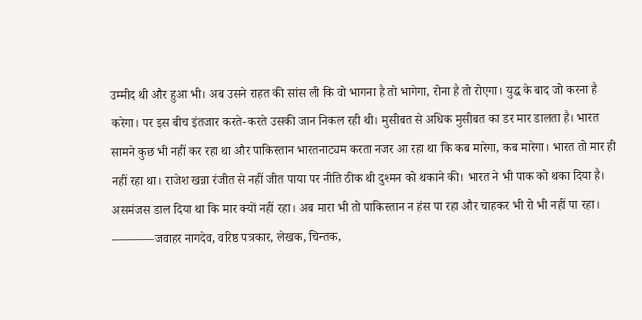उम्मीद थी और हुआ भी। अब उसने राहत की सांस ली कि वो भागना है तो भागेगा, रोना है तो रोएगा। युद्ध के बाद जो करना है करेगा। पर इस बीच इंतजार करते-करते उसकी जान निकल रही थी। मुसीबत से अधिक मुसीबत का डर मार डालता है। भारत सामने कुछ भी नहीं कर रहा था और पाकिस्तान भारतनाट्यम करता नजर आ रहा था कि कब मारेगा, कब मारेगा। भारत तो मार ही नहीं रहा था। राजेश खन्ना रंजीत से नहीं जीत पाया पर नीति ठीक थी दुश्मन को थकाने की। भारत ने भी पाक को थका दिया है। असमंजस डाल दिया था कि मार क्यों नहीं रहा। अब मारा भी तो पाकिस्तान न हंस पा रहा और चाहकर भी रो भी नहीं पा रहा।
———–जवाहर नागदेव, वरिष्ठ पत्रकार, लेखक, चिन्तक,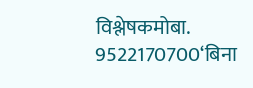विश्लेषकमोबा. 9522170700‘बिना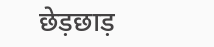छेड़छाड़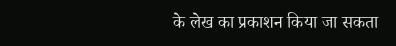के लेख का प्रकाशन किया जा सकता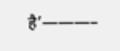है’———–